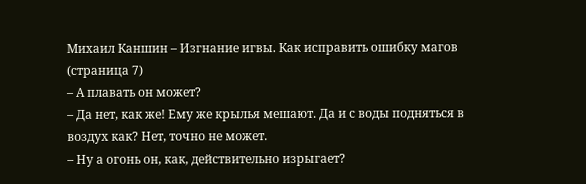Михаил Каншин – Изгнание игвы. Как исправить ошибку магов (страница 7)
– А плавать он может?
– Да нет, как же! Ему же крылья мешают. Да и с воды подняться в воздух как? Нет, точно не может.
– Ну а огонь он, как, действительно изрыгает?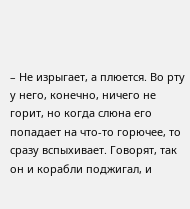– Не изрыгает, а плюется. Во рту у него, конечно, ничего не горит, но когда слюна его попадает на что-то горючее, то сразу вспыхивает. Говорят, так он и корабли поджигал, и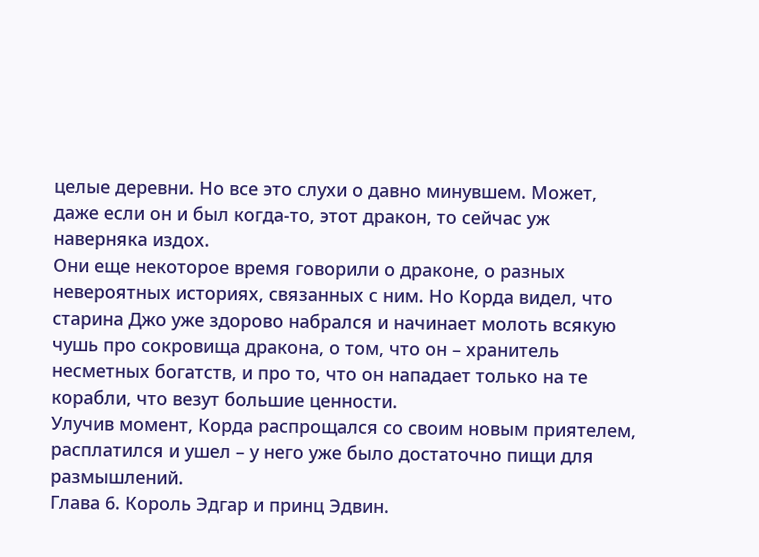целые деревни. Но все это слухи о давно минувшем. Может, даже если он и был когда-то, этот дракон, то сейчас уж наверняка издох.
Они еще некоторое время говорили о драконе, о разных невероятных историях, связанных с ним. Но Корда видел, что старина Джо уже здорово набрался и начинает молоть всякую чушь про сокровища дракона, о том, что он – хранитель несметных богатств, и про то, что он нападает только на те корабли, что везут большие ценности.
Улучив момент, Корда распрощался со своим новым приятелем, расплатился и ушел – у него уже было достаточно пищи для размышлений.
Глава 6. Король Эдгар и принц Эдвин.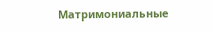Матримониальные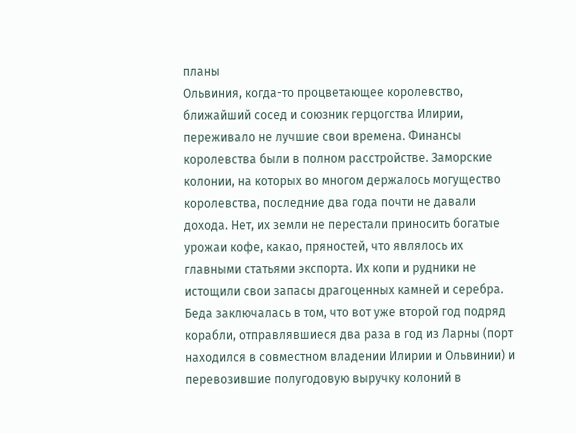планы
Ольвиния, когда-то процветающее королевство, ближайший сосед и союзник герцогства Илирии, переживало не лучшие свои времена. Финансы королевства были в полном расстройстве. Заморские колонии, на которых во многом держалось могущество королевства, последние два года почти не давали дохода. Нет, их земли не перестали приносить богатые урожаи кофе, какао, пряностей, что являлось их главными статьями экспорта. Их копи и рудники не истощили свои запасы драгоценных камней и серебра. Беда заключалась в том, что вот уже второй год подряд корабли, отправлявшиеся два раза в год из Ларны (порт находился в совместном владении Илирии и Ольвинии) и перевозившие полугодовую выручку колоний в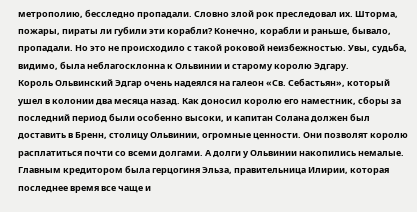метрополию, бесследно пропадали. Словно злой рок преследовал их. Шторма, пожары, пираты ли губили эти корабли? Конечно, корабли и раньше, бывало, пропадали. Но это не происходило с такой роковой неизбежностью. Увы, судьба, видимо, была неблагосклонна к Ольвинии и старому королю Эдгару.
Король Ольвинский Эдгар очень надеялся на галеон «Св. Себастьян», который ушел в колонии два месяца назад. Как доносил королю его наместник, сборы за последний период были особенно высоки, и капитан Солана должен был доставить в Бренн, столицу Ольвинии, огромные ценности. Они позволят королю расплатиться почти со всеми долгами. А долги у Ольвинии накопились немалые. Главным кредитором была герцогиня Эльза, правительница Илирии, которая последнее время все чаще и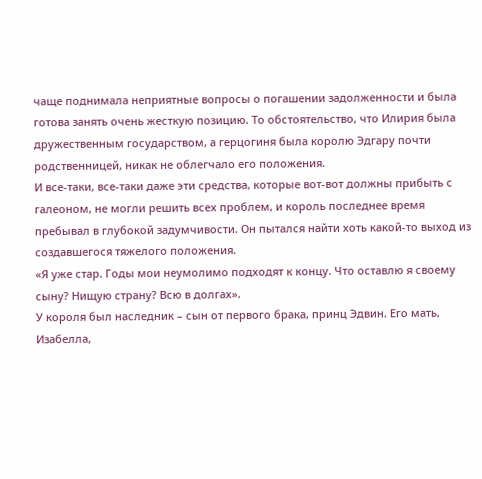чаще поднимала неприятные вопросы о погашении задолженности и была готова занять очень жесткую позицию. То обстоятельство, что Илирия была дружественным государством, а герцогиня была королю Эдгару почти родственницей, никак не облегчало его положения.
И все-таки, все-таки даже эти средства, которые вот-вот должны прибыть с галеоном, не могли решить всех проблем, и король последнее время пребывал в глубокой задумчивости. Он пытался найти хоть какой-то выход из создавшегося тяжелого положения.
«Я уже стар. Годы мои неумолимо подходят к концу. Что оставлю я своему сыну? Нищую страну? Всю в долгах».
У короля был наследник – сын от первого брака, принц Эдвин. Его мать, Изабелла,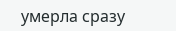умерла сразу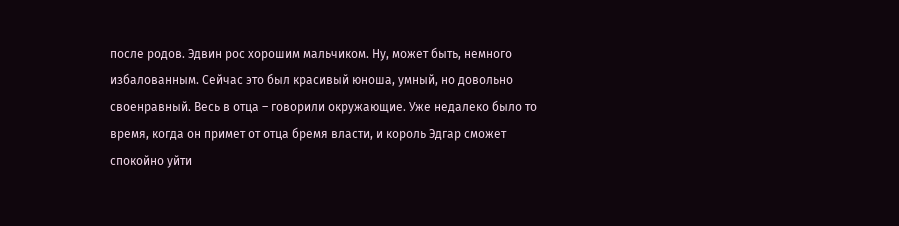после родов. Эдвин рос хорошим мальчиком. Ну, может быть, немного избалованным. Сейчас это был красивый юноша, умный, но довольно своенравный. Весь в отца – говорили окружающие. Уже недалеко было то время, когда он примет от отца бремя власти, и король Эдгар сможет спокойно уйти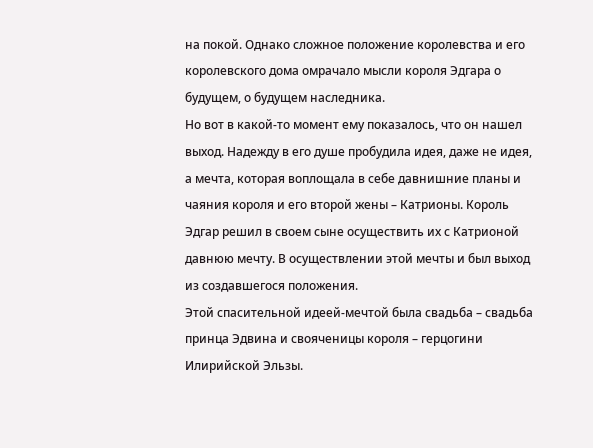на покой. Однако сложное положение королевства и его королевского дома омрачало мысли короля Эдгара о будущем, о будущем наследника.
Но вот в какой-то момент ему показалось, что он нашел выход. Надежду в его душе пробудила идея, даже не идея, а мечта, которая воплощала в себе давнишние планы и чаяния короля и его второй жены – Катрионы. Король Эдгар решил в своем сыне осуществить их с Катрионой давнюю мечту. В осуществлении этой мечты и был выход из создавшегося положения.
Этой спасительной идеей-мечтой была свадьба – свадьба принца Эдвина и свояченицы короля – герцогини Илирийской Эльзы.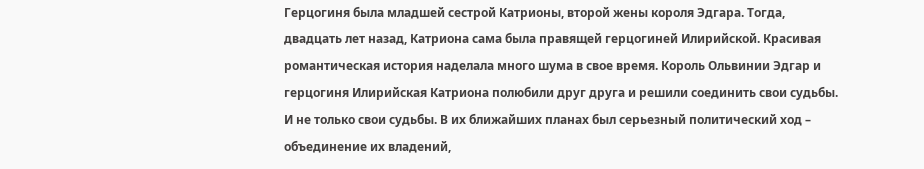Герцогиня была младшей сестрой Катрионы, второй жены короля Эдгара. Тогда, двадцать лет назад, Катриона сама была правящей герцогиней Илирийской. Красивая романтическая история наделала много шума в свое время. Король Ольвинии Эдгар и герцогиня Илирийская Катриона полюбили друг друга и решили соединить свои судьбы. И не только свои судьбы. В их ближайших планах был серьезный политический ход – объединение их владений,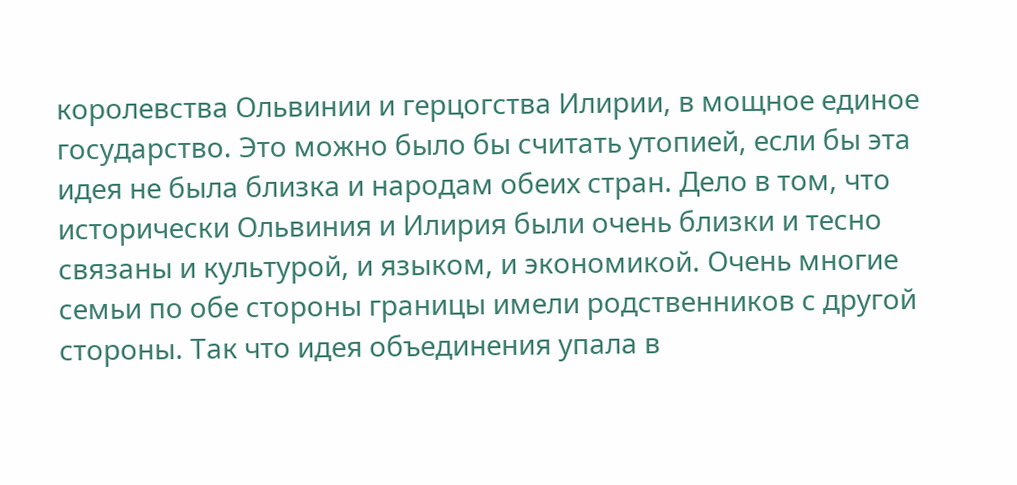королевства Ольвинии и герцогства Илирии, в мощное единое государство. Это можно было бы считать утопией, если бы эта идея не была близка и народам обеих стран. Дело в том, что исторически Ольвиния и Илирия были очень близки и тесно связаны и культурой, и языком, и экономикой. Очень многие семьи по обе стороны границы имели родственников с другой стороны. Так что идея объединения упала в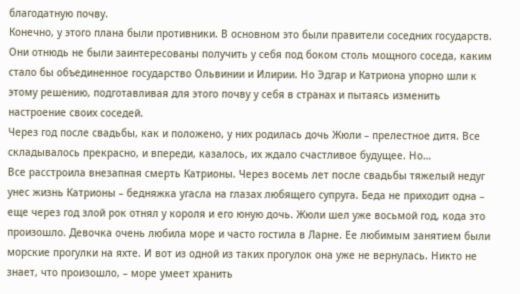благодатную почву.
Конечно, у этого плана были противники. В основном это были правители соседних государств. Они отнюдь не были заинтересованы получить у себя под боком столь мощного соседа, каким стало бы объединенное государство Ольвинии и Илирии. Но Эдгар и Катриона упорно шли к этому решению, подготавливая для этого почву у себя в странах и пытаясь изменить настроение своих соседей.
Через год после свадьбы, как и положено, у них родилась дочь Жюли – прелестное дитя. Все складывалось прекрасно, и впереди, казалось, их ждало счастливое будущее. Но…
Все расстроила внезапная смерть Катрионы. Через восемь лет после свадьбы тяжелый недуг унес жизнь Катрионы – бедняжка угасла на глазах любящего супруга. Беда не приходит одна – еще через год злой рок отнял у короля и его юную дочь. Жюли шел уже восьмой год, кода это произошло. Девочка очень любила море и часто гостила в Ларне. Ее любимым занятием были морские прогулки на яхте. И вот из одной из таких прогулок она уже не вернулась. Никто не знает, что произошло, – море умеет хранить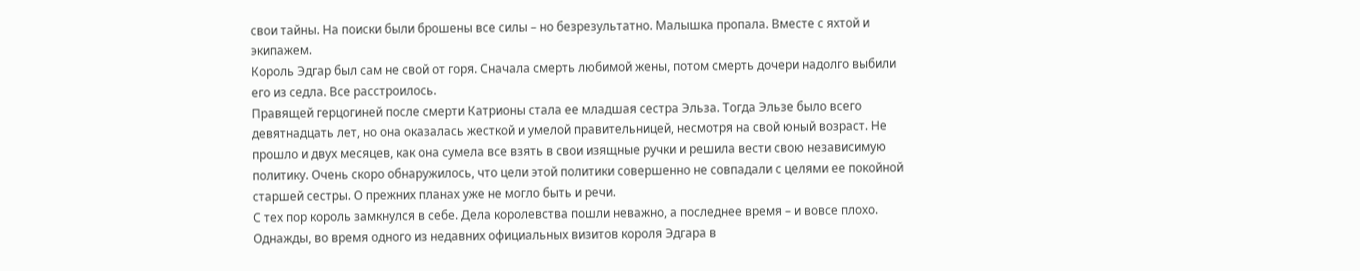свои тайны. На поиски были брошены все силы – но безрезультатно. Малышка пропала. Вместе с яхтой и экипажем.
Король Эдгар был сам не свой от горя. Сначала смерть любимой жены, потом смерть дочери надолго выбили его из седла. Все расстроилось.
Правящей герцогиней после смерти Катрионы стала ее младшая сестра Эльза. Тогда Эльзе было всего девятнадцать лет, но она оказалась жесткой и умелой правительницей, несмотря на свой юный возраст. Не прошло и двух месяцев, как она сумела все взять в свои изящные ручки и решила вести свою независимую политику. Очень скоро обнаружилось, что цели этой политики совершенно не совпадали с целями ее покойной старшей сестры. О прежних планах уже не могло быть и речи.
С тех пор король замкнулся в себе. Дела королевства пошли неважно, а последнее время – и вовсе плохо.
Однажды, во время одного из недавних официальных визитов короля Эдгара в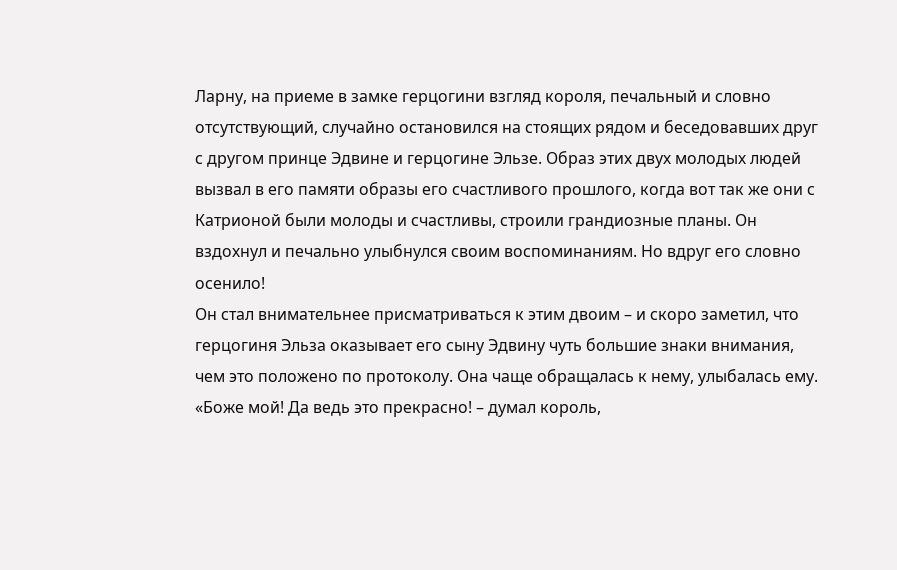Ларну, на приеме в замке герцогини взгляд короля, печальный и словно отсутствующий, случайно остановился на стоящих рядом и беседовавших друг с другом принце Эдвине и герцогине Эльзе. Образ этих двух молодых людей вызвал в его памяти образы его счастливого прошлого, когда вот так же они с Катрионой были молоды и счастливы, строили грандиозные планы. Он вздохнул и печально улыбнулся своим воспоминаниям. Но вдруг его словно осенило!
Он стал внимательнее присматриваться к этим двоим – и скоро заметил, что герцогиня Эльза оказывает его сыну Эдвину чуть большие знаки внимания, чем это положено по протоколу. Она чаще обращалась к нему, улыбалась ему.
«Боже мой! Да ведь это прекрасно! – думал король,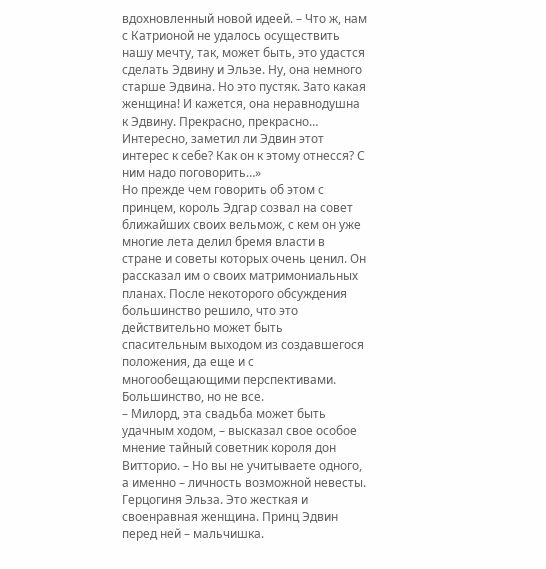вдохновленный новой идеей. – Что ж, нам с Катрионой не удалось осуществить нашу мечту, так, может быть, это удастся сделать Эдвину и Эльзе. Ну, она немного старше Эдвина. Но это пустяк. Зато какая женщина! И кажется, она неравнодушна к Эдвину. Прекрасно, прекрасно… Интересно, заметил ли Эдвин этот интерес к себе? Как он к этому отнесся? С ним надо поговорить…»
Но прежде чем говорить об этом с принцем, король Эдгар созвал на совет ближайших своих вельмож, с кем он уже многие лета делил бремя власти в стране и советы которых очень ценил. Он рассказал им о своих матримониальных планах. После некоторого обсуждения большинство решило, что это действительно может быть спасительным выходом из создавшегося положения, да еще и с многообещающими перспективами. Большинство, но не все.
– Милорд, эта свадьба может быть удачным ходом, – высказал свое особое мнение тайный советник короля дон Витторио. – Но вы не учитываете одного, а именно – личность возможной невесты. Герцогиня Эльза. Это жесткая и своенравная женщина. Принц Эдвин перед ней – мальчишка.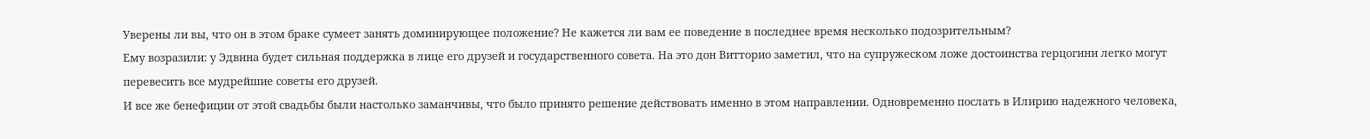Уверены ли вы, что он в этом браке сумеет занять доминирующее положение? Не кажется ли вам ее поведение в последнее время несколько подозрительным?
Ему возразили: у Эдвина будет сильная поддержка в лице его друзей и государственного совета. На это дон Витторио заметил, что на супружеском ложе достоинства герцогини легко могут перевесить все мудрейшие советы его друзей.
И все же бенефиции от этой свадьбы были настолько заманчивы, что было принято решение действовать именно в этом направлении. Одновременно послать в Илирию надежного человека,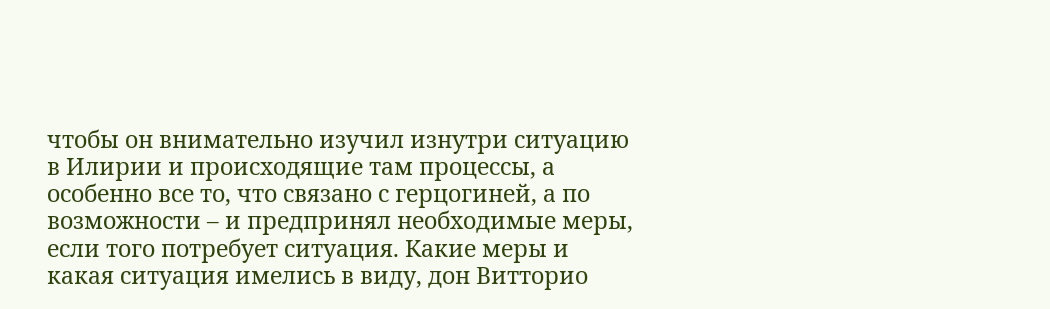чтобы он внимательно изучил изнутри ситуацию в Илирии и происходящие там процессы, а особенно все то, что связано с герцогиней, а по возможности – и предпринял необходимые меры, если того потребует ситуация. Какие меры и какая ситуация имелись в виду, дон Витторио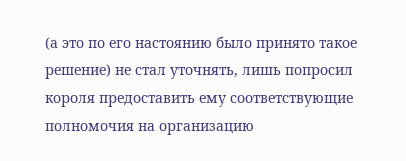(а это по его настоянию было принято такое решение) не стал уточнять, лишь попросил короля предоставить ему соответствующие полномочия на организацию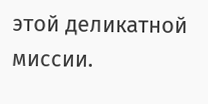этой деликатной миссии.